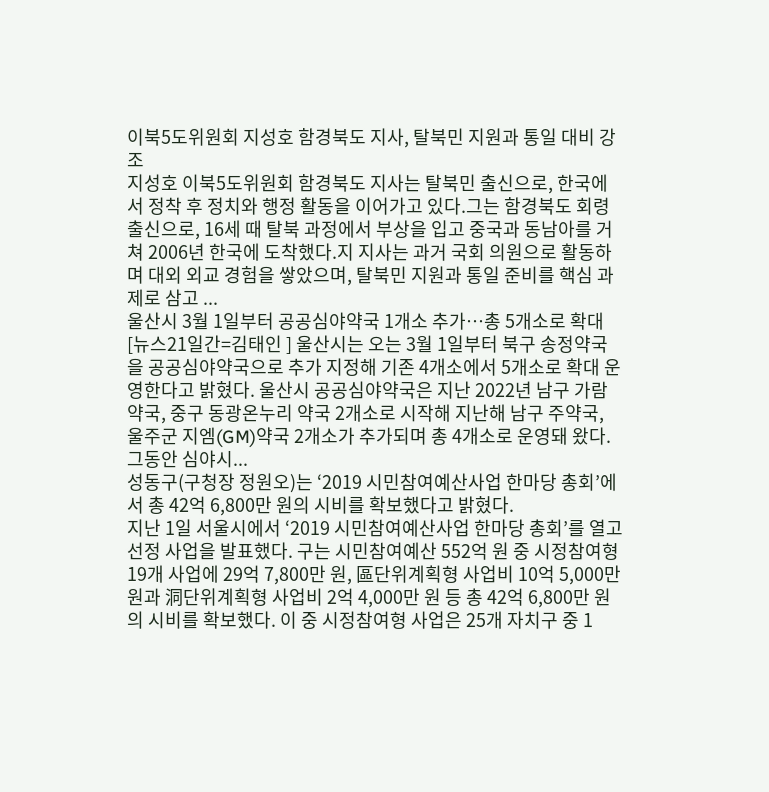이북5도위원회 지성호 함경북도 지사, 탈북민 지원과 통일 대비 강조
지성호 이북5도위원회 함경북도 지사는 탈북민 출신으로, 한국에서 정착 후 정치와 행정 활동을 이어가고 있다.그는 함경북도 회령 출신으로, 16세 때 탈북 과정에서 부상을 입고 중국과 동남아를 거쳐 2006년 한국에 도착했다.지 지사는 과거 국회 의원으로 활동하며 대외 외교 경험을 쌓았으며, 탈북민 지원과 통일 준비를 핵심 과제로 삼고 ...
울산시 3월 1일부터 공공심야약국 1개소 추가…총 5개소로 확대
[뉴스21일간=김태인 ] 울산시는 오는 3월 1일부터 북구 송정약국을 공공심야약국으로 추가 지정해 기존 4개소에서 5개소로 확대 운영한다고 밝혔다. 울산시 공공심야약국은 지난 2022년 남구 가람약국, 중구 동광온누리 약국 2개소로 시작해 지난해 남구 주약국, 울주군 지엠(GM)약국 2개소가 추가되며 총 4개소로 운영돼 왔다. 그동안 심야시...
성동구(구청장 정원오)는 ‘2019 시민참여예산사업 한마당 총회’에서 총 42억 6,800만 원의 시비를 확보했다고 밝혔다.
지난 1일 서울시에서 ‘2019 시민참여예산사업 한마당 총회’를 열고 선정 사업을 발표했다. 구는 시민참여예산 552억 원 중 시정참여형 19개 사업에 29억 7,800만 원, 區단위계획형 사업비 10억 5,000만 원과 洞단위계획형 사업비 2억 4,000만 원 등 총 42억 6,800만 원의 시비를 확보했다. 이 중 시정참여형 사업은 25개 자치구 중 1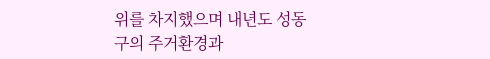위를 차지했으며 내년도 성동구의 주거환경과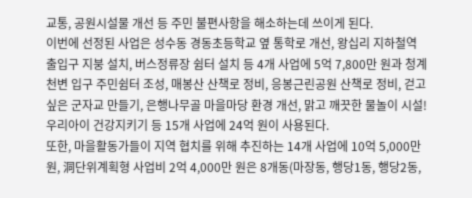교통, 공원시설물 개선 등 주민 불편사항을 해소하는데 쓰이게 된다.
이번에 선정된 사업은 성수동 경동초등학교 옆 통학로 개선, 왕십리 지하철역 출입구 지붕 설치, 버스정류장 쉼터 설치 등 4개 사업에 5억 7,800만 원과 청계천변 입구 주민쉼터 조성, 매봉산 산책로 정비, 응봉근린공원 산책로 정비, 걷고싶은 군자교 만들기, 은행나무골 마을마당 환경 개선, 맑고 깨끗한 물놀이 시설! 우리아이 건강지키기 등 15개 사업에 24억 원이 사용된다.
또한, 마을활동가들이 지역 협치를 위해 추진하는 14개 사업에 10억 5,000만 원, 洞단위계획형 사업비 2억 4,000만 원은 8개동(마장동, 행당1동, 행당2동,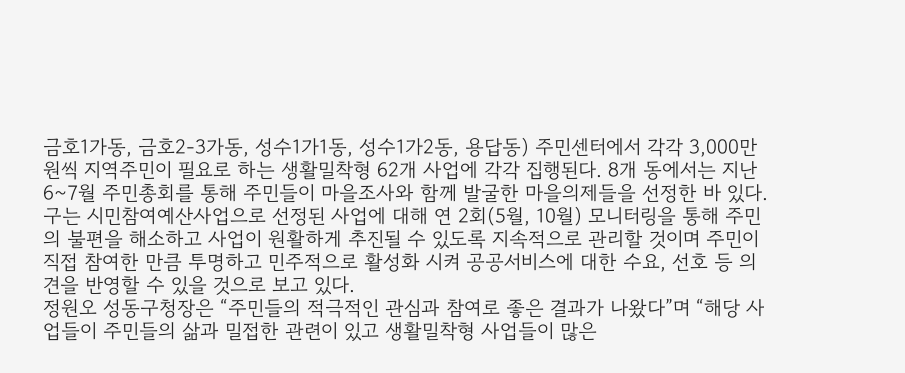금호1가동, 금호2-3가동, 성수1가1동, 성수1가2동, 용답동) 주민센터에서 각각 3,000만 원씩 지역주민이 필요로 하는 생활밀착형 62개 사업에 각각 집행된다. 8개 동에서는 지난 6~7월 주민총회를 통해 주민들이 마을조사와 함께 발굴한 마을의제들을 선정한 바 있다.
구는 시민참여예산사업으로 선정된 사업에 대해 연 2회(5월, 10월) 모니터링을 통해 주민의 불편을 해소하고 사업이 원활하게 추진될 수 있도록 지속적으로 관리할 것이며 주민이 직접 참여한 만큼 투명하고 민주적으로 활성화 시켜 공공서비스에 대한 수요, 선호 등 의견을 반영할 수 있을 것으로 보고 있다.
정원오 성동구청장은 “주민들의 적극적인 관심과 참여로 좋은 결과가 나왔다”며 “해당 사업들이 주민들의 삶과 밀접한 관련이 있고 생활밀착형 사업들이 많은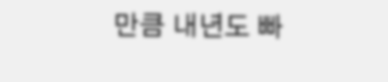만큼 내년도 빠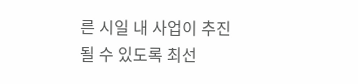른 시일 내 사업이 추진될 수 있도록 최선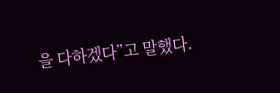을 다하겠다”고 말했다.